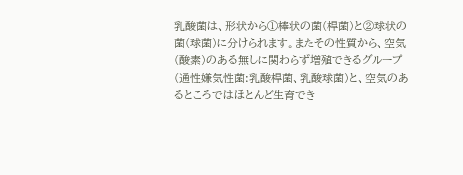乳酸菌は、形状から①棒状の菌(桿菌)と②球状の菌(球菌)に分けられます。またその性質から、空気(酸素)のある無しに関わらず増殖できるグループ(通性嫌気性菌:乳酸桿菌、乳酸球菌)と、空気のあるところではほとんど生育でき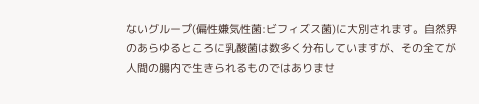ないグループ(偏性嫌気性菌:ビフィズス菌)に大別されます。自然界のあらゆるところに乳酸菌は数多く分布していますが、その全てが人間の腸内で生きられるものではありませ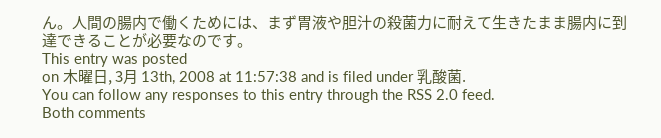ん。人間の腸内で働くためには、まず胃液や胆汁の殺菌力に耐えて生きたまま腸内に到達できることが必要なのです。
This entry was posted
on 木曜日, 3月 13th, 2008 at 11:57:38 and is filed under 乳酸菌.
You can follow any responses to this entry through the RSS 2.0 feed.
Both comments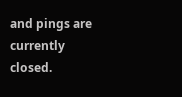and pings are currently closed.